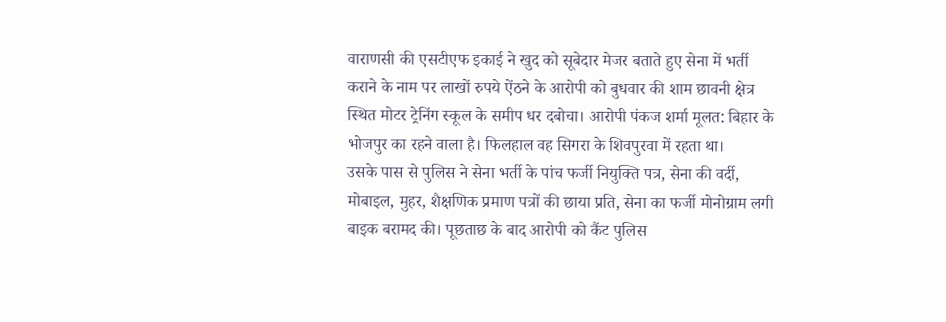वाराणसी की एसटीएफ इकाई ने खुद को सूबेदार मेजर बताते हुए सेना में भर्ती कराने के नाम पर लाखों रुपये ऐंठने के आरोपी को बुधवार की शाम छावनी क्षेत्र स्थित मोटर ट्रेनिंग स्कूल के समीप धर दबोचा। आरोपी पंकज शर्मा मूलत: बिहार के भोजपुर का रहने वाला है। फिलहाल वह सिगरा के शिवपुरवा में रहता था।
उसके पास से पुलिस ने सेना भर्ती के पांच फर्जी नियुक्ति पत्र, सेना की वर्दी, मोबाइल, मुहर, शैक्षणिक प्रमाण पत्रों की छाया प्रति, सेना का फर्जी मोनोग्राम लगी बाइक बरामद की। पूछताछ के बाद आरोपी को कैंट पुलिस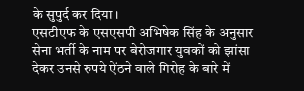के सुपुर्द कर दिया।
एसटीएफ के एसएसपी अभिषेक सिंह के अनुसार सेना भर्ती के नाम पर बेरोजगार युवकों को झांसा देकर उनसे रुपये ऐंठने वाले गिरोह के बारे में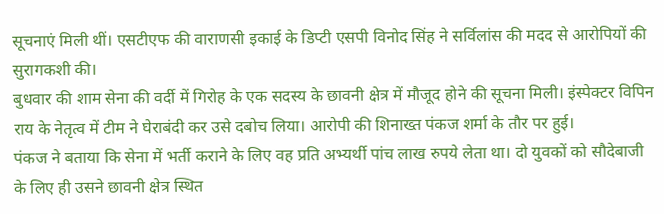सूचनाएं मिली थीं। एसटीएफ की वाराणसी इकाई के डिप्टी एसपी विनोद सिंह ने सर्विलांस की मदद से आरोपियों की सुरागकशी की।
बुधवार की शाम सेना की वर्दी में गिरोह के एक सदस्य के छावनी क्षेत्र में मौजूद होने की सूचना मिली। इंस्पेक्टर विपिन राय के नेतृत्व में टीम ने घेराबंदी कर उसे दबोच लिया। आरोपी की शिनाख्त पंकज शर्मा के तौर पर हुई।
पंकज ने बताया कि सेना में भर्ती कराने के लिए वह प्रति अभ्यर्थी पांच लाख रुपये लेता था। दो युवकों को सौदेबाजी के लिए ही उसने छावनी क्षेत्र स्थित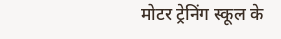मोटर ट्रेनिंग स्कूल के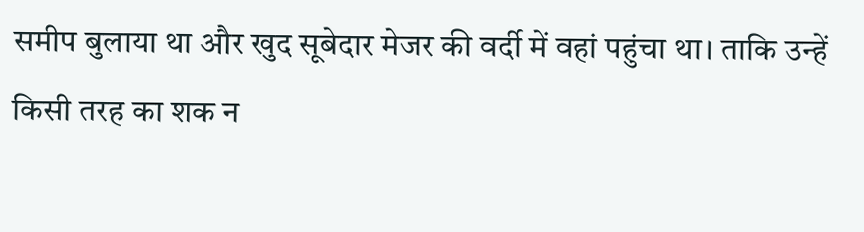समीप बुलाया था और खुद सूबेदार मेजर की वर्दी में वहां पहुंचा था। ताकि उन्हें किसी तरह का शक न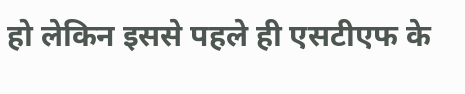हो लेकिन इससे पहले ही एसटीएफ के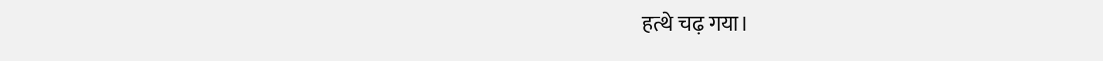हत्थे चढ़ गया।